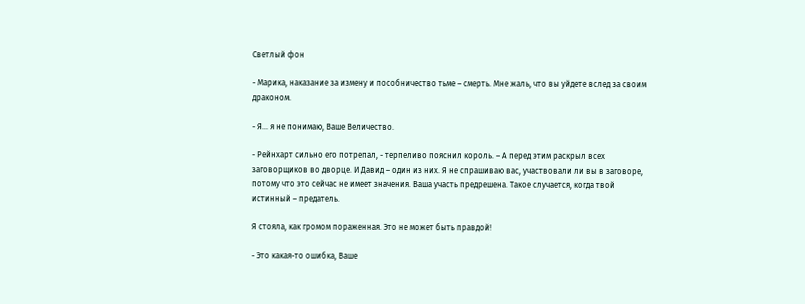Светлый фон

- Марика, наказание за измену и пособничество тьме – смерть. Мне жаль, что вы уйдете вслед за своим драконом.

- Я… я не понимаю, Ваше Величество.

- Рейнхарт сильно его потрепал, - терпеливо пояснил король. – А перед этим раскрыл всех заговорщиков во дворце. И Давид – один из них. Я не спрашиваю вас, участвовали ли вы в заговоре, потому что это сейчас не имеет значения. Ваша участь предрешена. Такое случается, когда твой истинный – предатель.

Я стояла, как громом пораженная. Это не может быть правдой!

- Это какая-то ошибка, Ваше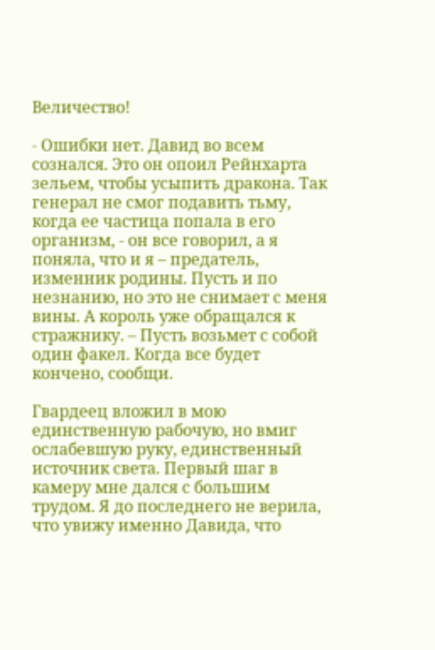Величество!

- Ошибки нет. Давид во всем сознался. Это он опоил Рейнхарта зельем, чтобы усыпить дракона. Так генерал не смог подавить тьму, когда ее частица попала в его организм, - он все говорил, а я поняла, что и я – предатель, изменник родины. Пусть и по незнанию, но это не снимает с меня вины. А король уже обращался к стражнику. – Пусть возьмет с собой один факел. Когда все будет кончено, сообщи.

Гвардеец вложил в мою единственную рабочую, но вмиг ослабевшую руку, единственный источник света. Первый шаг в камеру мне дался с большим трудом. Я до последнего не верила, что увижу именно Давида, что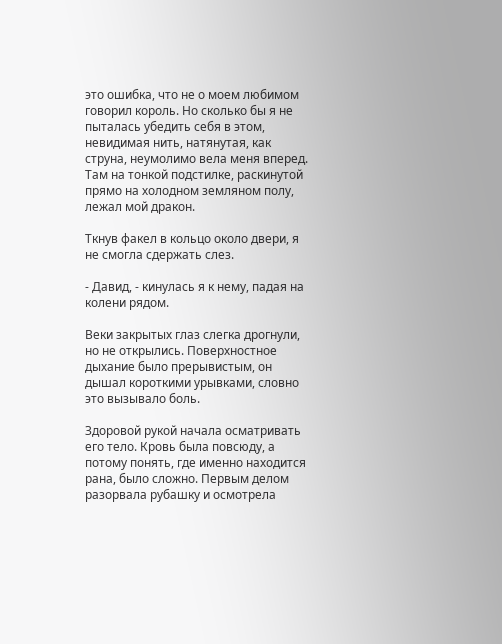это ошибка, что не о моем любимом говорил король. Но сколько бы я не пыталась убедить себя в этом, невидимая нить, натянутая, как струна, неумолимо вела меня вперед. Там на тонкой подстилке, раскинутой прямо на холодном земляном полу, лежал мой дракон.

Ткнув факел в кольцо около двери, я не смогла сдержать слез.

- Давид, - кинулась я к нему, падая на колени рядом.

Веки закрытых глаз слегка дрогнули, но не открылись. Поверхностное дыхание было прерывистым, он дышал короткими урывками, словно это вызывало боль.

Здоровой рукой начала осматривать  его тело. Кровь была повсюду, а потому понять, где именно находится рана, было сложно. Первым делом разорвала рубашку и осмотрела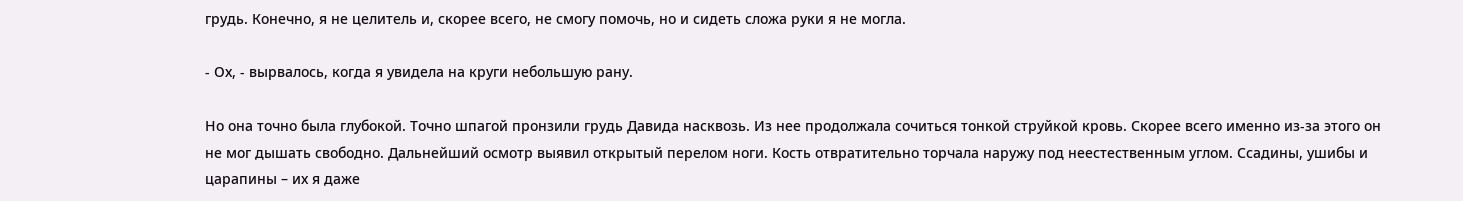грудь. Конечно, я не целитель и, скорее всего, не смогу помочь, но и сидеть сложа руки я не могла.

- Ох, - вырвалось, когда я увидела на круги небольшую рану.

Но она точно была глубокой. Точно шпагой пронзили грудь Давида насквозь. Из нее продолжала сочиться тонкой струйкой кровь. Скорее всего именно из-за этого он не мог дышать свободно. Дальнейший осмотр выявил открытый перелом ноги. Кость отвратительно торчала наружу под неестественным углом. Ссадины, ушибы и царапины – их я даже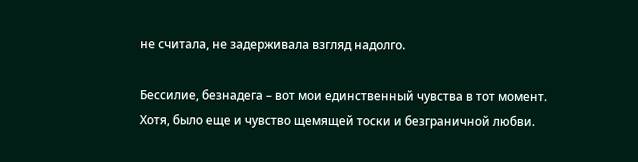не считала, не задерживала взгляд надолго.

Бессилие, безнадега – вот мои единственный чувства в тот момент. Хотя, было еще и чувство щемящей тоски и безграничной любви.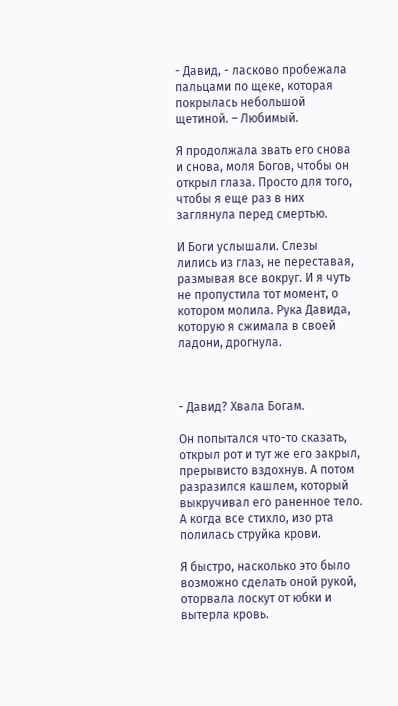- Давид, - ласково пробежала пальцами по щеке, которая покрылась небольшой щетиной. – Любимый.

Я продолжала звать его снова и снова, моля Богов, чтобы он открыл глаза. Просто для того, чтобы я еще раз в них заглянула перед смертью.

И Боги услышали. Слезы лились из глаз, не переставая, размывая все вокруг. И я чуть не пропустила тот момент, о котором молила. Рука Давида, которую я сжимала в своей ладони, дрогнула.



- Давид? Хвала Богам.

Он попытался что-то сказать, открыл рот и тут же его закрыл, прерывисто вздохнув. А потом разразился кашлем, который выкручивал его раненное тело. А когда все стихло, изо рта полилась струйка крови.

Я быстро, насколько это было возможно сделать оной рукой, оторвала лоскут от юбки и вытерла кровь.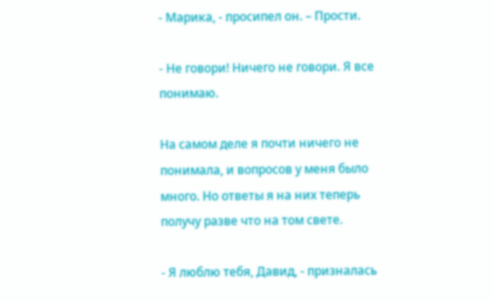- Марика, - просипел он. – Прости.

- Не говори! Ничего не говори. Я все понимаю.

На самом деле я почти ничего не понимала, и вопросов у меня было много. Но ответы я на них теперь получу разве что на том свете.

- Я люблю тебя, Давид, - призналась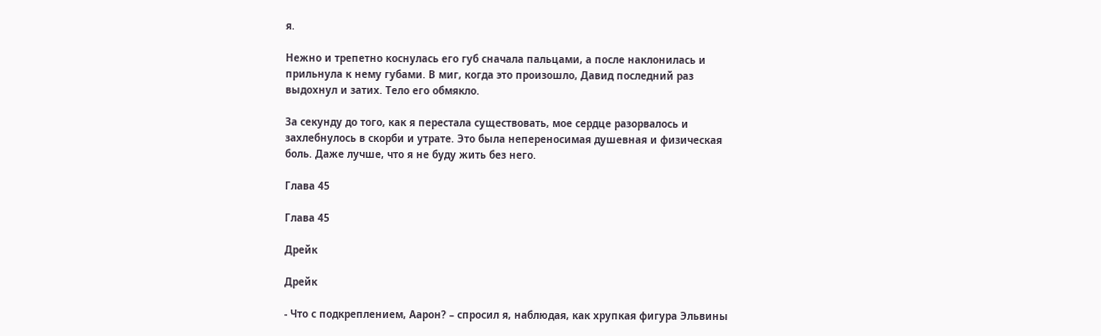я.

Нежно и трепетно коснулась его губ сначала пальцами, а после наклонилась и прильнула к нему губами. В миг, когда это произошло, Давид последний раз выдохнул и затих. Тело его обмякло.

За секунду до того, как я перестала существовать, мое сердце разорвалось и захлебнулось в скорби и утрате. Это была непереносимая душевная и физическая боль. Даже лучше, что я не буду жить без него.

Глава 45

Глава 45

Дрейк

Дрейк

- Что с подкреплением, Аарон? – спросил я, наблюдая, как хрупкая фигура Эльвины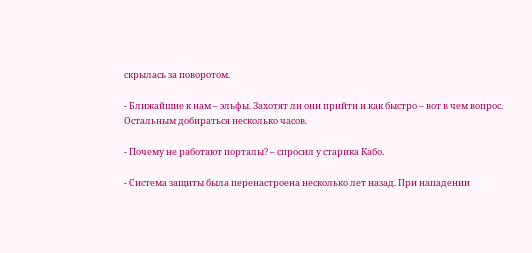скрылась за поворотом.

- Ближайшие к нам – эльфы. Захотят ли они прийти и как быстро – вот в чем вопрос. Остальным добираться несколько часов.

- Почему не работают порталы? – спросил у старика Кабо.

- Система защиты была перенастроена несколько лет назад. При нападении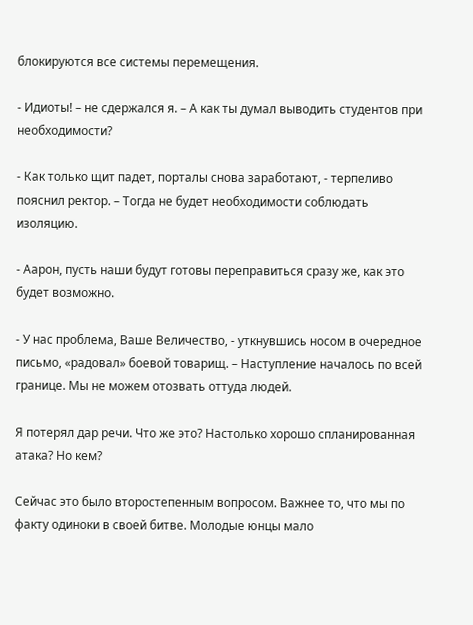блокируются все системы перемещения.

- Идиоты! – не сдержался я. – А как ты думал выводить студентов при необходимости?

- Как только щит падет, порталы снова заработают, - терпеливо пояснил ректор. – Тогда не будет необходимости соблюдать изоляцию.

- Аарон, пусть наши будут готовы переправиться сразу же, как это будет возможно.

- У нас проблема, Ваше Величество, - уткнувшись носом в очередное письмо, «радовал» боевой товарищ. – Наступление началось по всей границе. Мы не можем отозвать оттуда людей.

Я потерял дар речи. Что же это? Настолько хорошо спланированная атака? Но кем?

Сейчас это было второстепенным вопросом. Важнее то, что мы по факту одиноки в своей битве. Молодые юнцы мало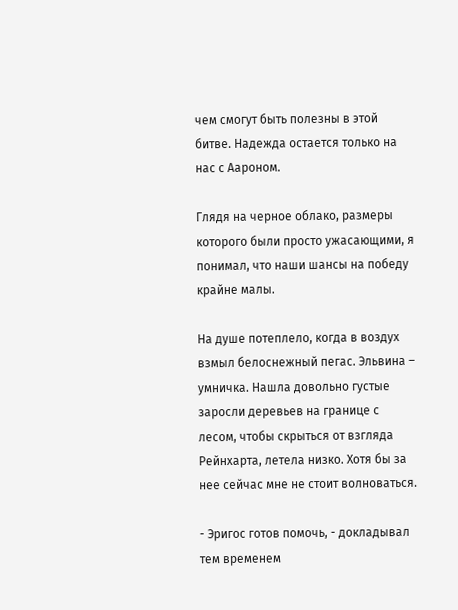чем смогут быть полезны в этой битве. Надежда остается только на нас с Аароном.

Глядя на черное облако, размеры которого были просто ужасающими, я понимал, что наши шансы на победу крайне малы.

На душе потеплело, когда в воздух взмыл белоснежный пегас. Эльвина – умничка. Нашла довольно густые заросли деревьев на границе с лесом, чтобы скрыться от взгляда Рейнхарта, летела низко. Хотя бы за нее сейчас мне не стоит волноваться.

- Эригос готов помочь, - докладывал тем временем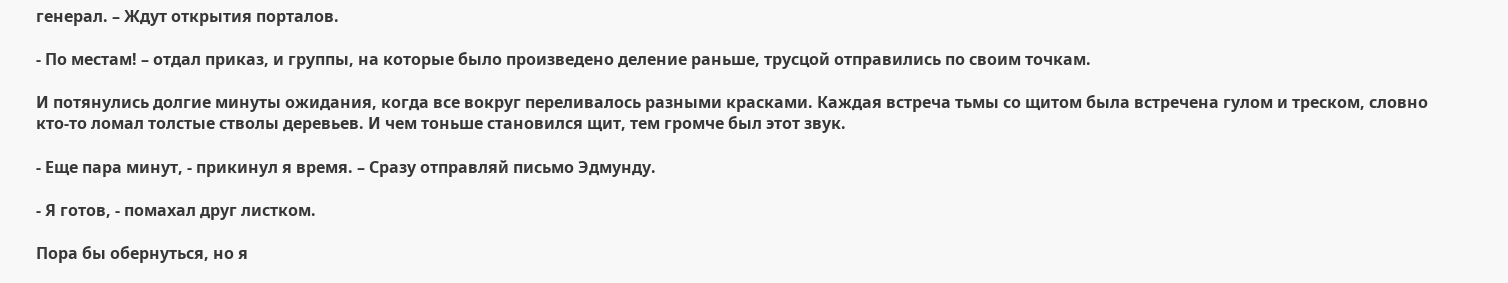генерал. – Ждут открытия порталов.

- По местам! – отдал приказ, и группы, на которые было произведено деление раньше, трусцой отправились по своим точкам.

И потянулись долгие минуты ожидания, когда все вокруг переливалось разными красками. Каждая встреча тьмы со щитом была встречена гулом и треском, словно кто-то ломал толстые стволы деревьев. И чем тоньше становился щит, тем громче был этот звук.

- Еще пара минут, - прикинул я время. – Сразу отправляй письмо Эдмунду.

- Я готов, - помахал друг листком.

Пора бы обернуться, но я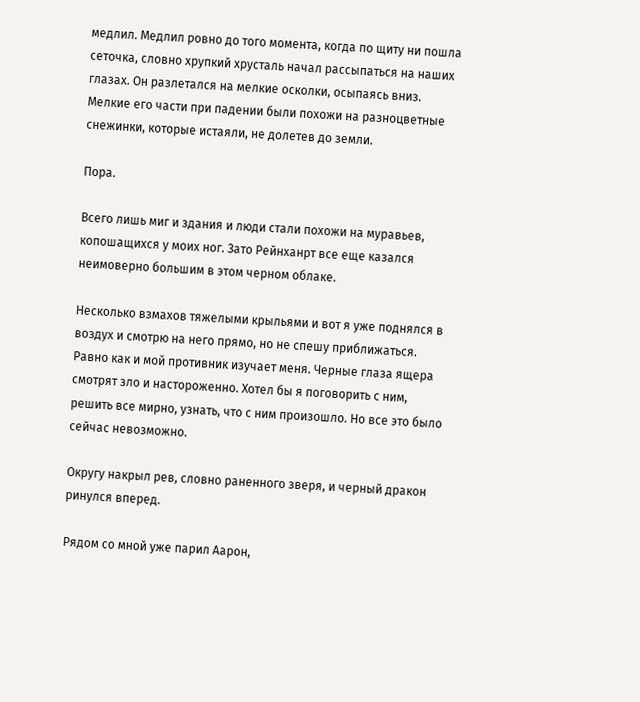медлил. Медлил ровно до того момента, когда по щиту ни пошла сеточка, словно хрупкий хрусталь начал рассыпаться на наших глазах. Он разлетался на мелкие осколки, осыпаясь вниз. Мелкие его части при падении были похожи на разноцветные снежинки, которые истаяли, не долетев до земли.

Пора.

Всего лишь миг и здания и люди стали похожи на муравьев, копошащихся у моих ног. Зато Рейнханрт все еще казался неимоверно большим в этом черном облаке.

Несколько взмахов тяжелыми крыльями и вот я уже поднялся в воздух и смотрю на него прямо, но не спешу приближаться. Равно как и мой противник изучает меня. Черные глаза ящера смотрят зло и настороженно. Хотел бы я поговорить с ним, решить все мирно, узнать, что с ним произошло. Но все это было сейчас невозможно.

Округу накрыл рев, словно раненного зверя, и черный дракон ринулся вперед.

Рядом со мной уже парил Аарон,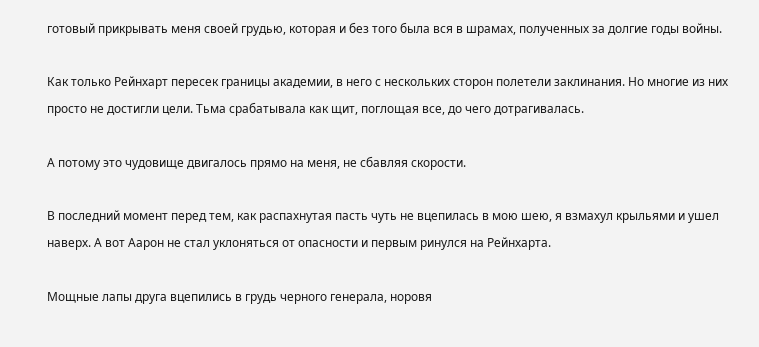готовый прикрывать меня своей грудью, которая и без того была вся в шрамах, полученных за долгие годы войны.

Как только Рейнхарт пересек границы академии, в него с нескольких сторон полетели заклинания. Но многие из них просто не достигли цели. Тьма срабатывала как щит, поглощая все, до чего дотрагивалась.

А потому это чудовище двигалось прямо на меня, не сбавляя скорости.

В последний момент перед тем, как распахнутая пасть чуть не вцепилась в мою шею, я взмахул крыльями и ушел наверх. А вот Аарон не стал уклоняться от опасности и первым ринулся на Рейнхарта.

Мощные лапы друга вцепились в грудь черного генерала, норовя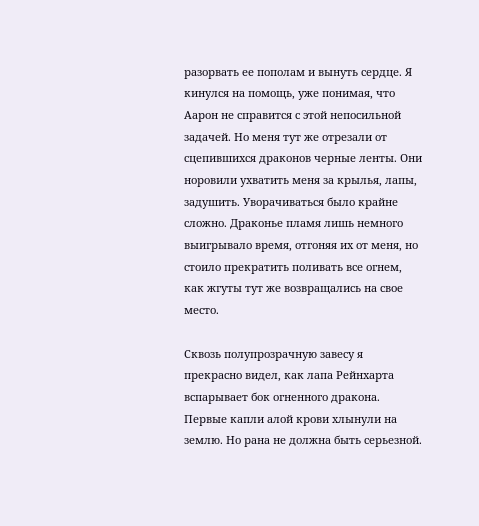разорвать ее пополам и вынуть сердце. Я кинулся на помощь, уже понимая, что Аарон не справится с этой непосильной задачей. Но меня тут же отрезали от сцепившихся драконов черные ленты. Они норовили ухватить меня за крылья, лапы, задушить. Уворачиваться было крайне сложно. Драконье пламя лишь немного выигрывало время, отгоняя их от меня, но стоило прекратить поливать все огнем, как жгуты тут же возвращались на свое место.

Сквозь полупрозрачную завесу я прекрасно видел, как лапа Рейнхарта вспарывает бок огненного дракона. Первые капли алой крови хлынули на землю. Но рана не должна быть серьезной.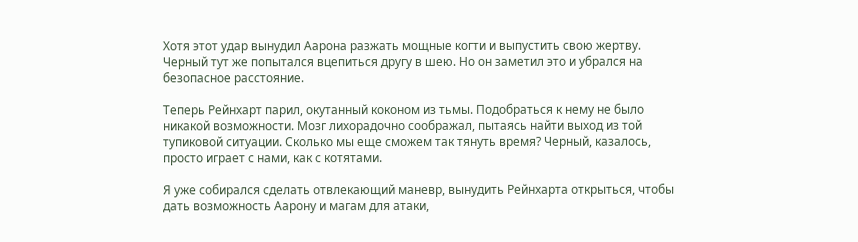Хотя этот удар вынудил Аарона разжать мощные когти и выпустить свою жертву. Черный тут же попытался вцепиться другу в шею. Но он заметил это и убрался на безопасное расстояние.

Теперь Рейнхарт парил, окутанный коконом из тьмы. Подобраться к нему не было никакой возможности. Мозг лихорадочно соображал, пытаясь найти выход из той тупиковой ситуации. Сколько мы еще сможем так тянуть время? Черный, казалось, просто играет с нами, как с котятами.

Я уже собирался сделать отвлекающий маневр, вынудить Рейнхарта открыться, чтобы дать возможность Аарону и магам для атаки,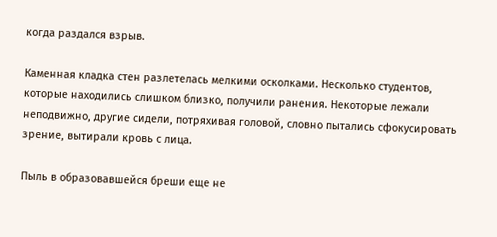когда раздался взрыв.

Каменная кладка стен разлетелась мелкими осколками. Несколько студентов, которые находились слишком близко, получили ранения. Некоторые лежали неподвижно, другие сидели, потряхивая головой, словно пытались сфокусировать зрение, вытирали кровь с лица.

Пыль в образовавшейся бреши еще не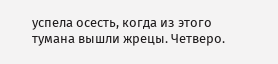успела осесть, когда из этого тумана вышли жрецы. Четверо.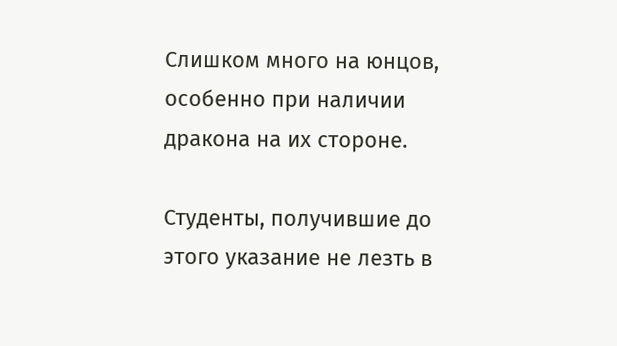Слишком много на юнцов, особенно при наличии дракона на их стороне.

Студенты, получившие до этого указание не лезть в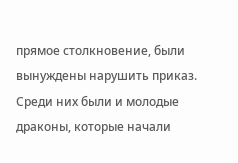прямое столкновение, были вынуждены нарушить приказ. Среди них были и молодые драконы, которые начали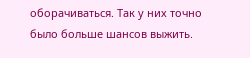оборачиваться. Так у них точно было больше шансов выжить.